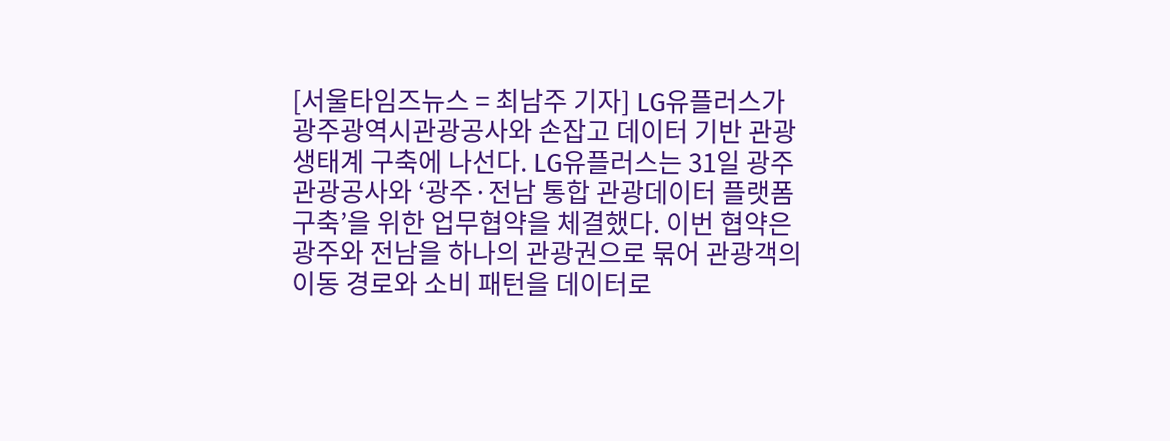[서울타임즈뉴스 = 최남주 기자] LG유플러스가 광주광역시관광공사와 손잡고 데이터 기반 관광 생태계 구축에 나선다. LG유플러스는 31일 광주관광공사와 ‘광주·전남 통합 관광데이터 플랫폼 구축’을 위한 업무협약을 체결했다. 이번 협약은 광주와 전남을 하나의 관광권으로 묶어 관광객의 이동 경로와 소비 패턴을 데이터로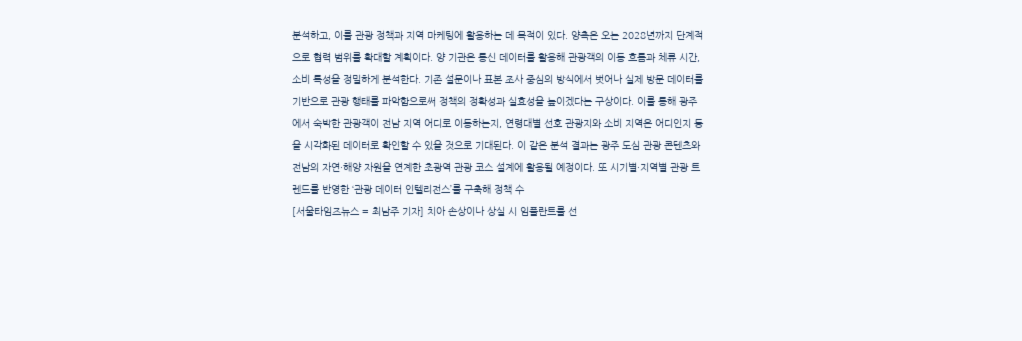분석하고, 이를 관광 정책과 지역 마케팅에 활용하는 데 목적이 있다. 양측은 오는 2028년까지 단계적으로 협력 범위를 확대할 계획이다. 양 기관은 통신 데이터를 활용해 관광객의 이동 흐름과 체류 시간, 소비 특성을 정밀하게 분석한다. 기존 설문이나 표본 조사 중심의 방식에서 벗어나 실제 방문 데이터를 기반으로 관광 행태를 파악함으로써 정책의 정확성과 실효성을 높이겠다는 구상이다. 이를 통해 광주에서 숙박한 관광객이 전남 지역 어디로 이동하는지, 연령대별 선호 관광지와 소비 지역은 어디인지 등을 시각화된 데이터로 확인할 수 있을 것으로 기대된다. 이 같은 분석 결과는 광주 도심 관광 콘텐츠와 전남의 자연·해양 자원을 연계한 초광역 관광 코스 설계에 활용될 예정이다. 또 시기별·지역별 관광 트렌드를 반영한 ‘관광 데이터 인텔리전스’를 구축해 정책 수
[서울타임즈뉴스 = 최남주 기자] 치아 손상이나 상실 시 임플란트를 선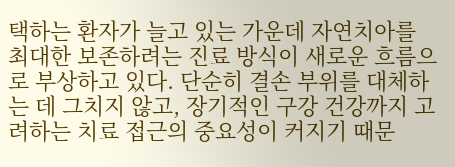택하는 환자가 늘고 있는 가운데 자연치아를 최대한 보존하려는 진료 방식이 새로운 흐름으로 부상하고 있다. 단순히 결손 부위를 대체하는 데 그치지 않고, 장기적인 구강 건강까지 고려하는 치료 접근의 중요성이 커지기 때문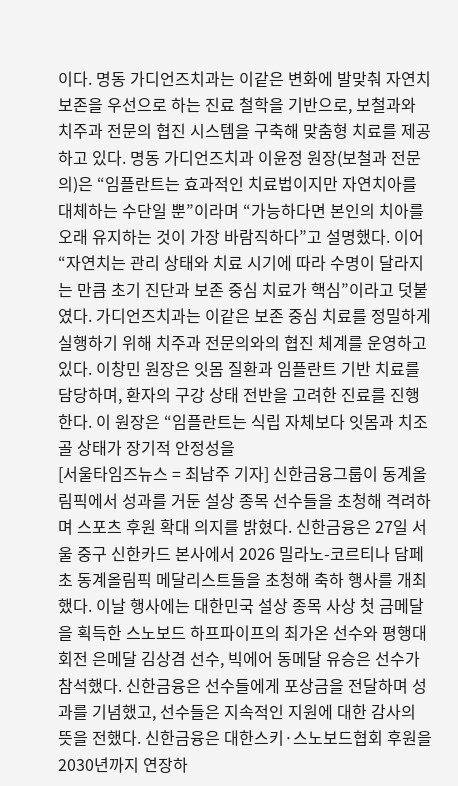이다. 명동 가디언즈치과는 이같은 변화에 발맞춰 자연치 보존을 우선으로 하는 진료 철학을 기반으로, 보철과와 치주과 전문의 협진 시스템을 구축해 맞춤형 치료를 제공하고 있다. 명동 가디언즈치과 이윤정 원장(보철과 전문의)은 “임플란트는 효과적인 치료법이지만 자연치아를 대체하는 수단일 뿐”이라며 “가능하다면 본인의 치아를 오래 유지하는 것이 가장 바람직하다”고 설명했다. 이어 “자연치는 관리 상태와 치료 시기에 따라 수명이 달라지는 만큼 초기 진단과 보존 중심 치료가 핵심”이라고 덧붙였다. 가디언즈치과는 이같은 보존 중심 치료를 정밀하게 실행하기 위해 치주과 전문의와의 협진 체계를 운영하고 있다. 이창민 원장은 잇몸 질환과 임플란트 기반 치료를 담당하며, 환자의 구강 상태 전반을 고려한 진료를 진행한다. 이 원장은 “임플란트는 식립 자체보다 잇몸과 치조골 상태가 장기적 안정성을
[서울타임즈뉴스 = 최남주 기자] 신한금융그룹이 동계올림픽에서 성과를 거둔 설상 종목 선수들을 초청해 격려하며 스포츠 후원 확대 의지를 밝혔다. 신한금융은 27일 서울 중구 신한카드 본사에서 2026 밀라노-코르티나 담페초 동계올림픽 메달리스트들을 초청해 축하 행사를 개최했다. 이날 행사에는 대한민국 설상 종목 사상 첫 금메달을 획득한 스노보드 하프파이프의 최가온 선수와 평행대회전 은메달 김상겸 선수, 빅에어 동메달 유승은 선수가 참석했다. 신한금융은 선수들에게 포상금을 전달하며 성과를 기념했고, 선수들은 지속적인 지원에 대한 감사의 뜻을 전했다. 신한금융은 대한스키·스노보드협회 후원을 2030년까지 연장하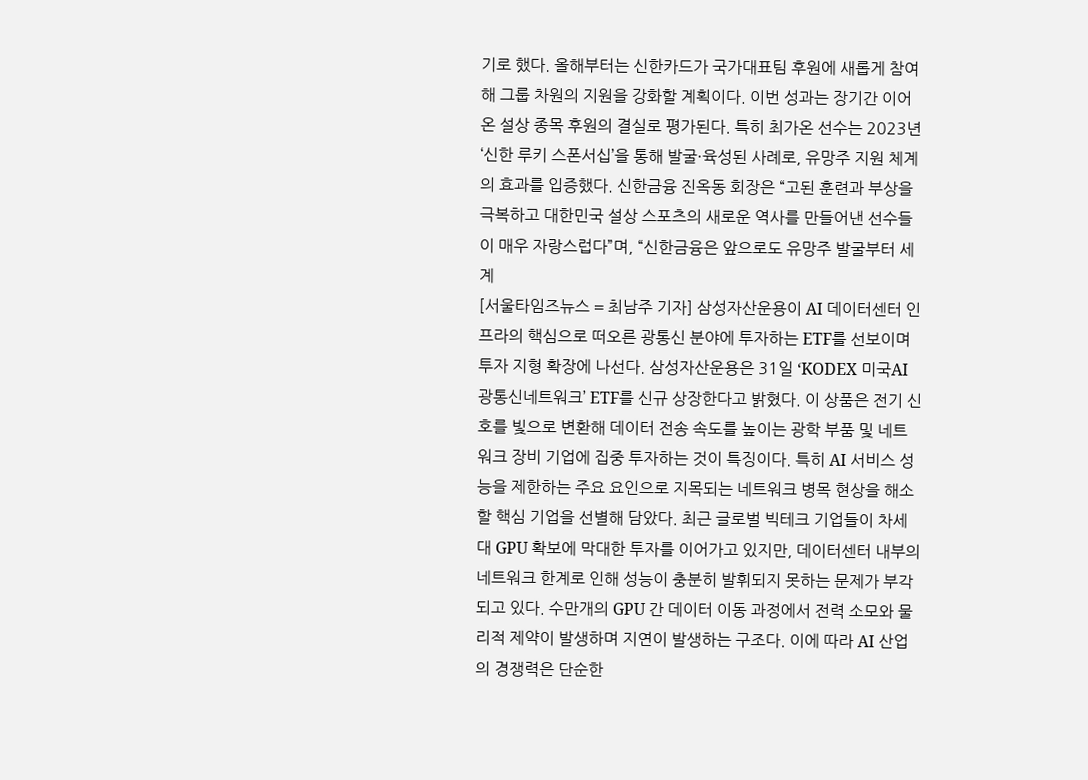기로 했다. 올해부터는 신한카드가 국가대표팀 후원에 새롭게 참여해 그룹 차원의 지원을 강화할 계획이다. 이번 성과는 장기간 이어온 설상 종목 후원의 결실로 평가된다. 특히 최가온 선수는 2023년 ‘신한 루키 스폰서십’을 통해 발굴·육성된 사례로, 유망주 지원 체계의 효과를 입증했다. 신한금융 진옥동 회장은 “고된 훈련과 부상을 극복하고 대한민국 설상 스포츠의 새로운 역사를 만들어낸 선수들이 매우 자랑스럽다”며, “신한금융은 앞으로도 유망주 발굴부터 세계
[서울타임즈뉴스 = 최남주 기자] 삼성자산운용이 AI 데이터센터 인프라의 핵심으로 떠오른 광통신 분야에 투자하는 ETF를 선보이며 투자 지형 확장에 나선다. 삼성자산운용은 31일 ‘KODEX 미국AI광통신네트워크’ ETF를 신규 상장한다고 밝혔다. 이 상품은 전기 신호를 빛으로 변환해 데이터 전송 속도를 높이는 광학 부품 및 네트워크 장비 기업에 집중 투자하는 것이 특징이다. 특히 AI 서비스 성능을 제한하는 주요 요인으로 지목되는 네트워크 병목 현상을 해소할 핵심 기업을 선별해 담았다. 최근 글로벌 빅테크 기업들이 차세대 GPU 확보에 막대한 투자를 이어가고 있지만, 데이터센터 내부의 네트워크 한계로 인해 성능이 충분히 발휘되지 못하는 문제가 부각되고 있다. 수만개의 GPU 간 데이터 이동 과정에서 전력 소모와 물리적 제약이 발생하며 지연이 발생하는 구조다. 이에 따라 AI 산업의 경쟁력은 단순한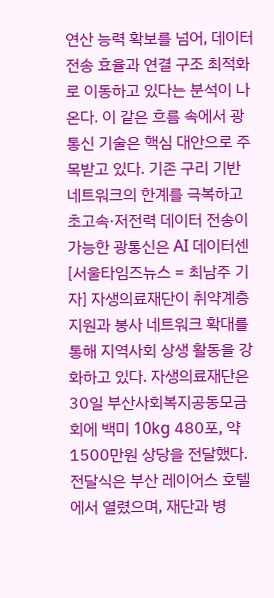연산 능력 확보를 넘어, 데이터 전송 효율과 연결 구조 최적화로 이동하고 있다는 분석이 나온다. 이 같은 흐름 속에서 광통신 기술은 핵심 대안으로 주목받고 있다. 기존 구리 기반 네트워크의 한계를 극복하고 초고속·저전력 데이터 전송이 가능한 광통신은 AI 데이터센
[서울타임즈뉴스 = 최남주 기자] 자생의료재단이 취약계층 지원과 봉사 네트워크 확대를 통해 지역사회 상생 활동을 강화하고 있다. 자생의료재단은 30일 부산사회복지공동모금회에 백미 10kg 480포, 약 1500만원 상당을 전달했다. 전달식은 부산 레이어스 호텔에서 열렸으며, 재단과 병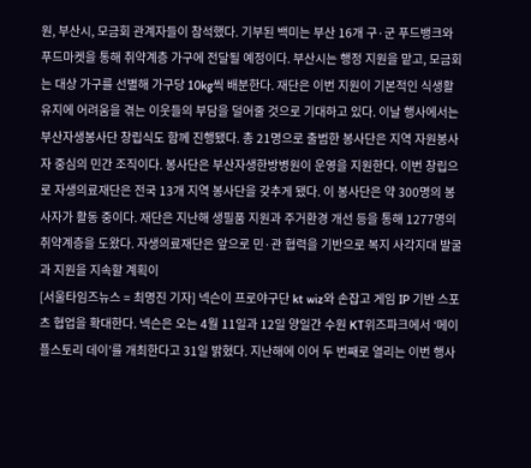원, 부산시, 모금회 관계자들이 참석했다. 기부된 백미는 부산 16개 구·군 푸드뱅크와 푸드마켓을 통해 취약계층 가구에 전달될 예정이다. 부산시는 행정 지원을 맡고, 모금회는 대상 가구를 선별해 가구당 10kg씩 배분한다. 재단은 이번 지원이 기본적인 식생활 유지에 어려움을 겪는 이웃들의 부담을 덜어줄 것으로 기대하고 있다. 이날 행사에서는 부산자생봉사단 창립식도 함께 진행됐다. 총 21명으로 출범한 봉사단은 지역 자원봉사자 중심의 민간 조직이다. 봉사단은 부산자생한방병원이 운영을 지원한다. 이번 창립으로 자생의료재단은 전국 13개 지역 봉사단을 갖추게 됐다. 이 봉사단은 약 300명의 봉사자가 활동 중이다. 재단은 지난해 생필품 지원과 주거환경 개선 등을 통해 1277명의 취약계층을 도왔다. 자생의료재단은 앞으로 민·관 협력을 기반으로 복지 사각지대 발굴과 지원을 지속할 계획이
[서울타임즈뉴스 = 최명진 기자] 넥슨이 프로야구단 kt wiz와 손잡고 게임 IP 기반 스포츠 협업을 확대한다. 넥슨은 오는 4월 11일과 12일 양일간 수원 KT위즈파크에서 ‘메이플스토리 데이’를 개최한다고 31일 밝혔다. 지난해에 이어 두 번째로 열리는 이번 행사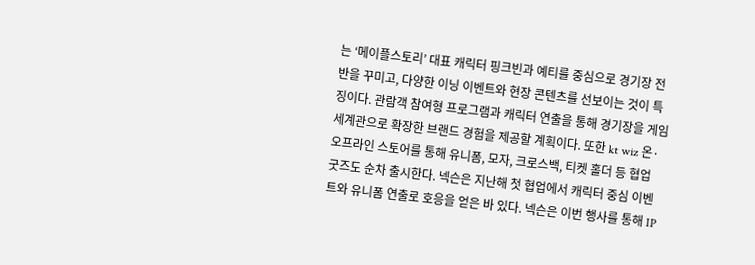는 ‘메이플스토리’ 대표 캐릭터 핑크빈과 예티를 중심으로 경기장 전반을 꾸미고, 다양한 이닝 이벤트와 현장 콘텐츠를 선보이는 것이 특징이다. 관람객 참여형 프로그램과 캐릭터 연출을 통해 경기장을 게임 세계관으로 확장한 브랜드 경험을 제공할 계획이다. 또한 kt wiz 온·오프라인 스토어를 통해 유니폼, 모자, 크로스백, 티켓 홀더 등 협업 굿즈도 순차 출시한다. 넥슨은 지난해 첫 협업에서 캐릭터 중심 이벤트와 유니폼 연출로 호응을 얻은 바 있다. 넥슨은 이번 행사를 통해 IP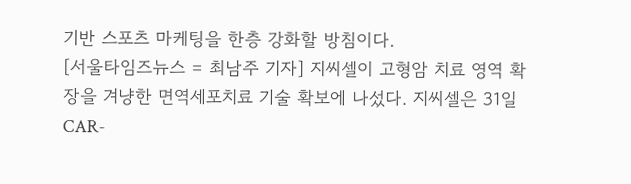기반 스포츠 마케팅을 한층 강화할 방침이다.
[서울타임즈뉴스 = 최남주 기자] 지씨셀이 고형암 치료 영역 확장을 겨냥한 면역세포치료 기술 확보에 나섰다. 지씨셀은 31일 CAR-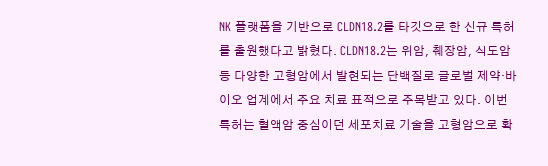NK 플랫폼을 기반으로 CLDN18.2를 타깃으로 한 신규 특허를 출원했다고 밝혔다. CLDN18.2는 위암, 췌장암, 식도암 등 다양한 고형암에서 발현되는 단백질로 글로벌 제약·바이오 업계에서 주요 치료 표적으로 주목받고 있다. 이번 특허는 혈액암 중심이던 세포치료 기술을 고형암으로 확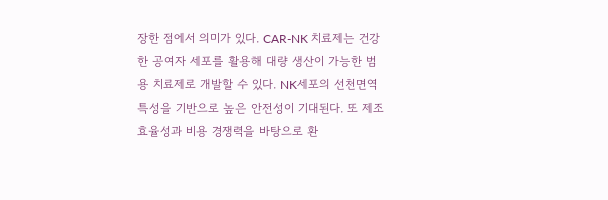장한 점에서 의미가 있다. CAR-NK 치료제는 건강한 공여자 세포를 활용해 대량 생산이 가능한 범용 치료제로 개발할 수 있다. NK세포의 선천면역 특성을 기반으로 높은 안전성이 기대된다. 또 제조 효율성과 비용 경쟁력을 바탕으로 환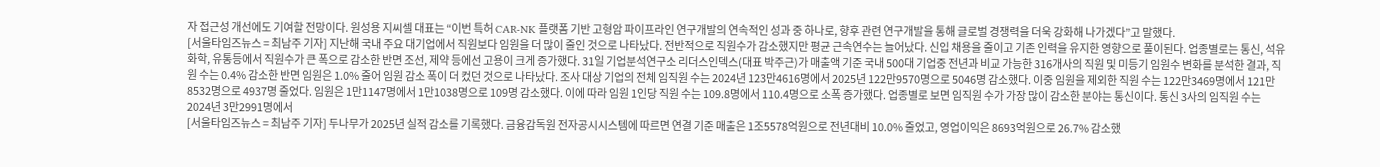자 접근성 개선에도 기여할 전망이다. 원성용 지씨셀 대표는 “이번 특허 CAR-NK 플랫폼 기반 고형암 파이프라인 연구개발의 연속적인 성과 중 하나로, 향후 관련 연구개발을 통해 글로벌 경쟁력을 더욱 강화해 나가겠다”고 말했다.
[서울타임즈뉴스 = 최남주 기자] 지난해 국내 주요 대기업에서 직원보다 임원을 더 많이 줄인 것으로 나타났다. 전반적으로 직원수가 감소했지만 평균 근속연수는 늘어났다. 신입 채용을 줄이고 기존 인력을 유지한 영향으로 풀이된다. 업종별로는 통신, 석유화학, 유통등에서 직원수가 큰 폭으로 감소한 반면 조선, 제약 등에선 고용이 크게 증가했다. 31일 기업분석연구소 리더스인덱스(대표 박주근)가 매출액 기준 국내 500대 기업중 전년과 비교 가능한 316개사의 직원 및 미등기 임원수 변화를 분석한 결과, 직원 수는 0.4% 감소한 반면 임원은 1.0% 줄어 임원 감소 폭이 더 컸던 것으로 나타났다. 조사 대상 기업의 전체 임직원 수는 2024년 123만4616명에서 2025년 122만9570명으로 5046명 감소했다. 이중 임원을 제외한 직원 수는 122만3469명에서 121만8532명으로 4937명 줄었다. 임원은 1만1147명에서 1만1038명으로 109명 감소했다. 이에 따라 임원 1인당 직원 수는 109.8명에서 110.4명으로 소폭 증가했다. 업종별로 보면 임직원 수가 가장 많이 감소한 분야는 통신이다. 통신 3사의 임직원 수는 2024년 3만2991명에서
[서울타임즈뉴스 = 최남주 기자] 두나무가 2025년 실적 감소를 기록했다. 금융감독원 전자공시시스템에 따르면 연결 기준 매출은 1조5578억원으로 전년대비 10.0% 줄었고, 영업이익은 8693억원으로 26.7% 감소했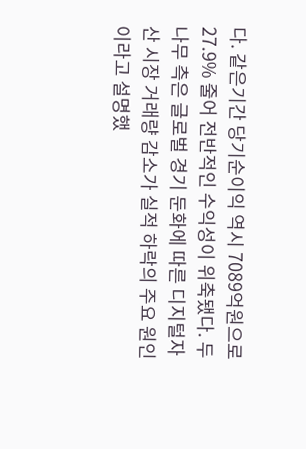다. 같은기간 당기순이익 역시 7089억원으로 27.9% 줄어 전반적인 수익성이 위축됐다. 두나무 측은 글로벌 경기 둔화에 따른 디지털자산 시장 거래량 감소가 실적 하락의 주요 원인이라고 설명했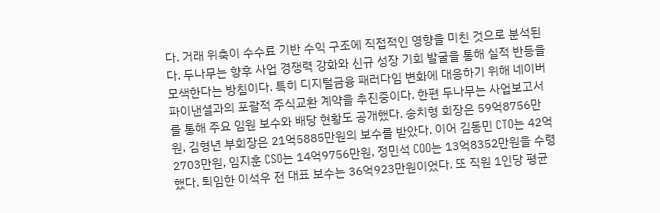다. 거래 위축이 수수료 기반 수익 구조에 직접적인 영향을 미친 것으로 분석된다. 두나무는 향후 사업 경쟁력 강화와 신규 성장 기회 발굴을 통해 실적 반등을 모색한다는 방침이다. 특히 디지털금융 패러다임 변화에 대응하기 위해 네이버파이낸셜과의 포괄적 주식교환 계약을 추진중이다. 한편 두나무는 사업보고서를 통해 주요 임원 보수와 배당 현황도 공개했다. 송치형 회장은 59억8756만원, 김형년 부회장은 21억5885만원의 보수를 받았다. 이어 김동민 CTO는 42억2703만원, 임지훈 CSO는 14억9756만원, 정민석 COO는 13억8352만원을 수령했다. 퇴임한 이석우 전 대표 보수는 36억923만원이었다. 또 직원 1인당 평균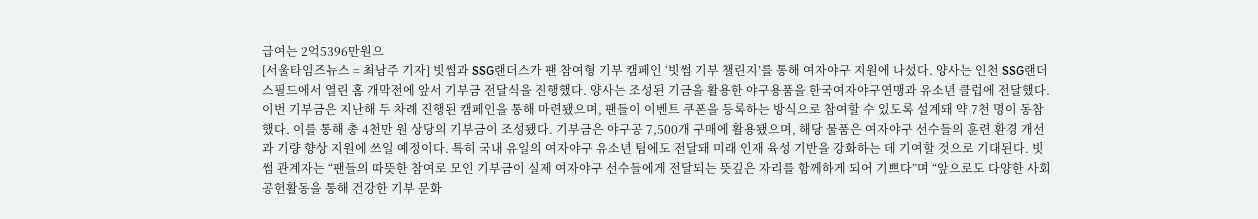급여는 2억5396만원으
[서울타임즈뉴스 = 최남주 기자] 빗썸과 SSG랜더스가 팬 참여형 기부 캠페인 ‘빗썸 기부 챌린지’를 통해 여자야구 지원에 나섰다. 양사는 인천 SSG랜더스필드에서 열린 홈 개막전에 앞서 기부금 전달식을 진행했다. 양사는 조성된 기금을 활용한 야구용품을 한국여자야구연맹과 유소년 클럽에 전달했다. 이번 기부금은 지난해 두 차례 진행된 캠페인을 통해 마련됐으며, 팬들이 이벤트 쿠폰을 등록하는 방식으로 참여할 수 있도록 설계돼 약 7천 명이 동참했다. 이를 통해 총 4천만 원 상당의 기부금이 조성됐다. 기부금은 야구공 7,500개 구매에 활용됐으며, 해당 물품은 여자야구 선수들의 훈련 환경 개선과 기량 향상 지원에 쓰일 예정이다. 특히 국내 유일의 여자야구 유소년 팀에도 전달돼 미래 인재 육성 기반을 강화하는 데 기여할 것으로 기대된다. 빗썸 관계자는 “팬들의 따뜻한 참여로 모인 기부금이 실제 여자야구 선수들에게 전달되는 뜻깊은 자리를 함께하게 되어 기쁘다”며 “앞으로도 다양한 사회공헌활동을 통해 건강한 기부 문화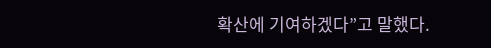확산에 기여하겠다”고 말했다.